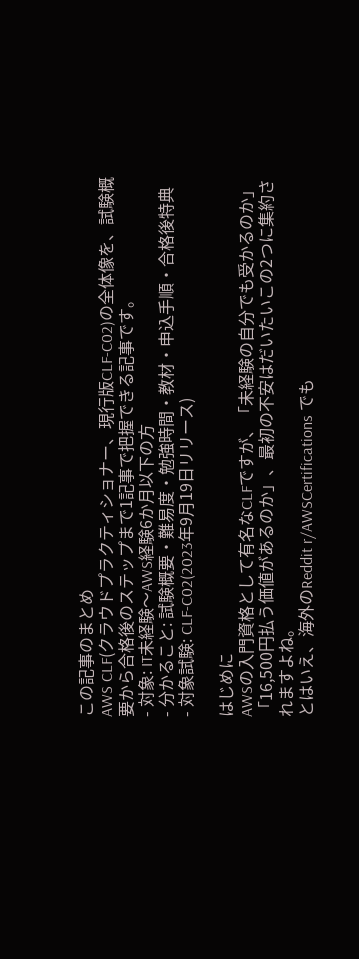この記事のまとめ
AWS CLF(クラウドプラクティショナー、現行版CLF-C02)の全体像を、試験概要から合格後のステップまで1記事で把握できる記事です。
- 対象: IT未経験〜AWS経験6か月以下の方
- 分かること: 試験概要・難易度・勉強時間・教材・申込手順・合格後特典
- 対象試験: CLF-C02(2023年9月19日リリース)

はじめに
AWSの入門資格として有名なCLFですが、「未経験の自分でも受かるのか」「16,500円払う価値があるのか」、最初の不安はだいたいこの2つに集約されますよね。
とはいえ、海外のReddit r/AWSCertifications でも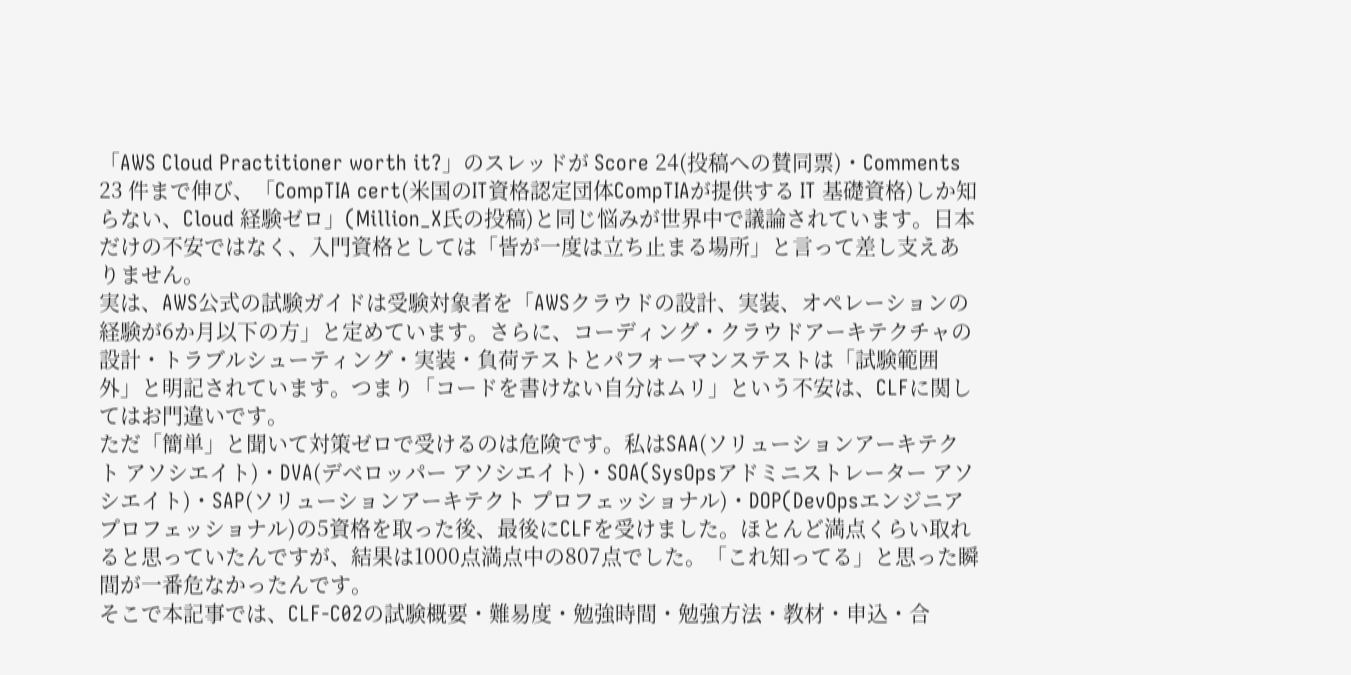「AWS Cloud Practitioner worth it?」のスレッドが Score 24(投稿への賛同票)・Comments 23 件まで伸び、「CompTIA cert(米国のIT資格認定団体CompTIAが提供する IT 基礎資格)しか知らない、Cloud 経験ゼロ」(Million_X氏の投稿)と同じ悩みが世界中で議論されています。日本だけの不安ではなく、入門資格としては「皆が一度は立ち止まる場所」と言って差し支えありません。
実は、AWS公式の試験ガイドは受験対象者を「AWSクラウドの設計、実装、オペレーションの経験が6か月以下の方」と定めています。さらに、コーディング・クラウドアーキテクチャの設計・トラブルシューティング・実装・負荷テストとパフォーマンステストは「試験範囲外」と明記されています。つまり「コードを書けない自分はムリ」という不安は、CLFに関してはお門違いです。
ただ「簡単」と聞いて対策ゼロで受けるのは危険です。私はSAA(ソリューションアーキテクト アソシエイト)・DVA(デベロッパー アソシエイト)・SOA(SysOpsアドミニストレーター アソシエイト)・SAP(ソリューションアーキテクト プロフェッショナル)・DOP(DevOpsエンジニア プロフェッショナル)の5資格を取った後、最後にCLFを受けました。ほとんど満点くらい取れると思っていたんですが、結果は1000点満点中の807点でした。「これ知ってる」と思った瞬間が一番危なかったんです。
そこで本記事では、CLF-C02の試験概要・難易度・勉強時間・勉強方法・教材・申込・合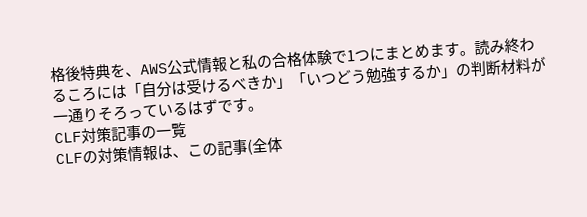格後特典を、AWS公式情報と私の合格体験で1つにまとめます。読み終わるころには「自分は受けるべきか」「いつどう勉強するか」の判断材料が一通りそろっているはずです。
CLF対策記事の一覧
CLFの対策情報は、この記事(全体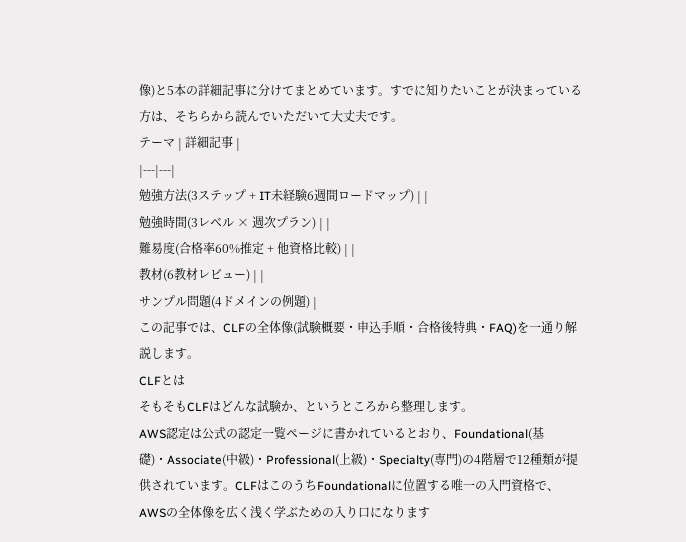像)と5本の詳細記事に分けてまとめています。すでに知りたいことが決まっている方は、そちらから読んでいただいて大丈夫です。
テーマ | 詳細記事 |
|---|---|
勉強方法(3ステップ + IT未経験6週間ロードマップ) | |
勉強時間(3レベル × 週次プラン) | |
難易度(合格率60%推定 + 他資格比較) | |
教材(6教材レビュー) | |
サンプル問題(4ドメインの例題) |
この記事では、CLFの全体像(試験概要・申込手順・合格後特典・FAQ)を一通り解説します。
CLFとは
そもそもCLFはどんな試験か、というところから整理します。
AWS認定は公式の認定一覧ページに書かれているとおり、Foundational(基礎)・Associate(中級)・Professional(上級)・Specialty(専門)の4階層で12種類が提供されています。CLFはこのうちFoundationalに位置する唯一の入門資格で、AWSの全体像を広く浅く学ぶための入り口になります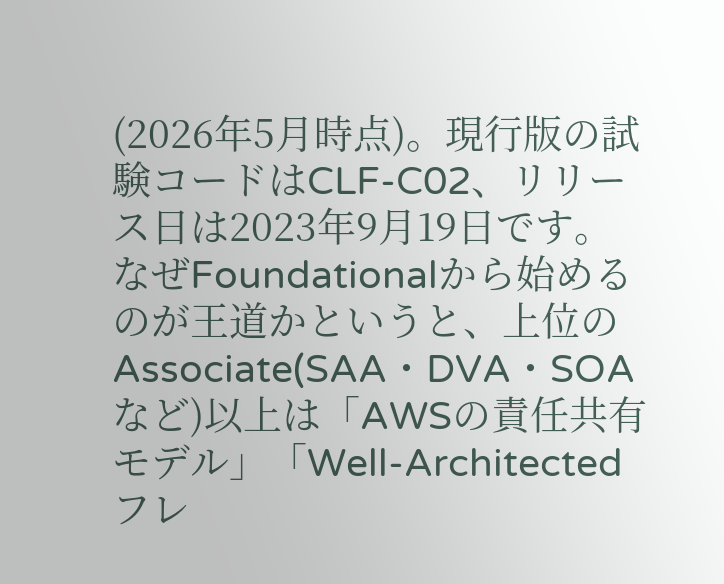(2026年5月時点)。現行版の試験コードはCLF-C02、リリース日は2023年9月19日です。
なぜFoundationalから始めるのが王道かというと、上位のAssociate(SAA・DVA・SOAなど)以上は「AWSの責任共有モデル」「Well-Architectedフレ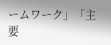ームワーク」「主要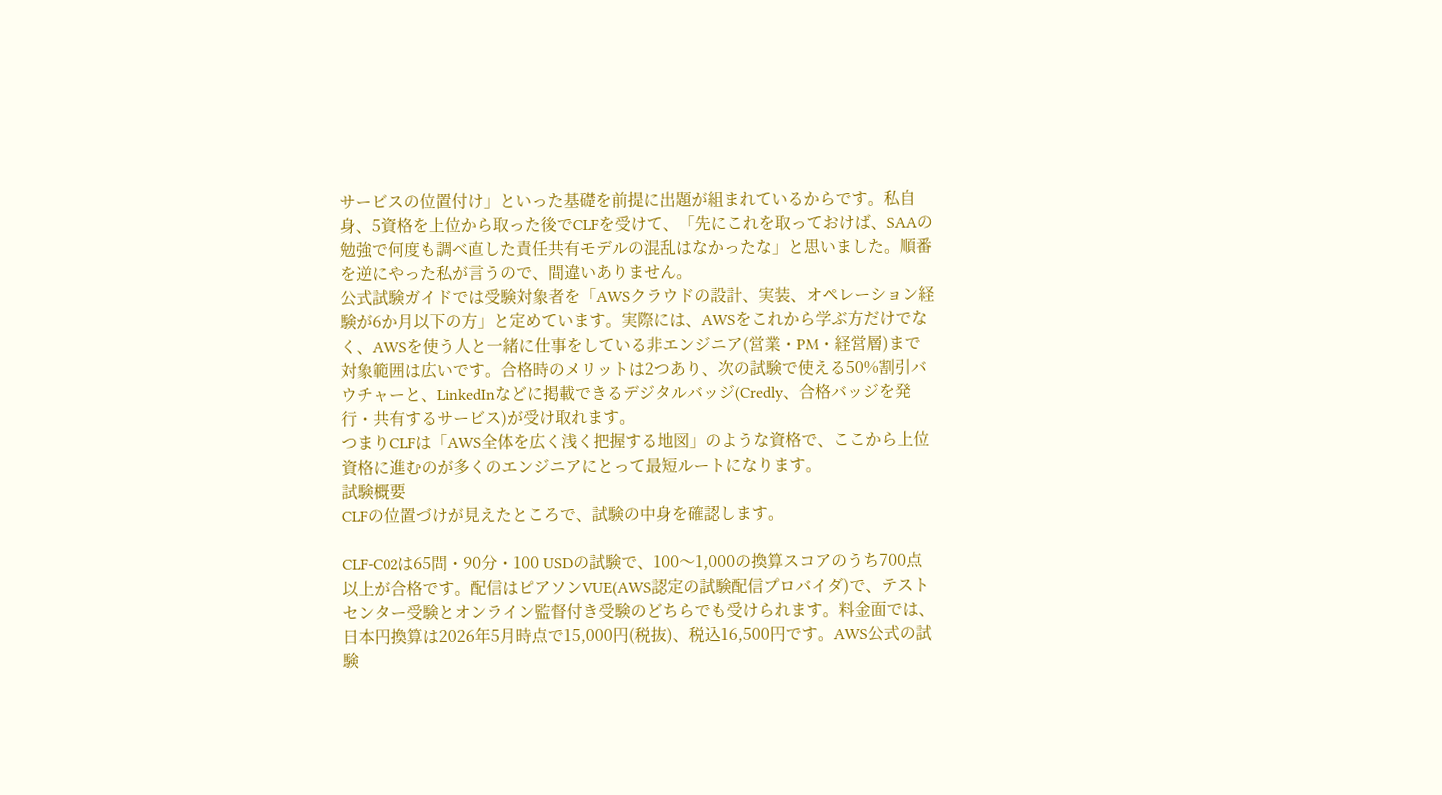サービスの位置付け」といった基礎を前提に出題が組まれているからです。私自身、5資格を上位から取った後でCLFを受けて、「先にこれを取っておけば、SAAの勉強で何度も調べ直した責任共有モデルの混乱はなかったな」と思いました。順番を逆にやった私が言うので、間違いありません。
公式試験ガイドでは受験対象者を「AWSクラウドの設計、実装、オペレーション経験が6か月以下の方」と定めています。実際には、AWSをこれから学ぶ方だけでなく、AWSを使う人と一緒に仕事をしている非エンジニア(営業・PM・経営層)まで対象範囲は広いです。合格時のメリットは2つあり、次の試験で使える50%割引バウチャーと、LinkedInなどに掲載できるデジタルバッジ(Credly、合格バッジを発行・共有するサービス)が受け取れます。
つまりCLFは「AWS全体を広く浅く把握する地図」のような資格で、ここから上位資格に進むのが多くのエンジニアにとって最短ルートになります。
試験概要
CLFの位置づけが見えたところで、試験の中身を確認します。

CLF-C02は65問・90分・100 USDの試験で、100〜1,000の換算スコアのうち700点以上が合格です。配信はピアソンVUE(AWS認定の試験配信プロバイダ)で、テストセンター受験とオンライン監督付き受験のどちらでも受けられます。料金面では、日本円換算は2026年5月時点で15,000円(税抜)、税込16,500円です。AWS公式の試験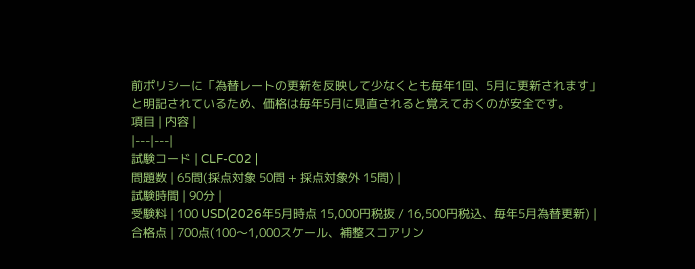前ポリシーに「為替レートの更新を反映して少なくとも毎年1回、5月に更新されます」と明記されているため、価格は毎年5月に見直されると覚えておくのが安全です。
項目 | 内容 |
|---|---|
試験コード | CLF-C02 |
問題数 | 65問(採点対象 50問 + 採点対象外 15問) |
試験時間 | 90分 |
受験料 | 100 USD(2026年5月時点 15,000円税抜 / 16,500円税込、毎年5月為替更新) |
合格点 | 700点(100〜1,000スケール、補整スコアリン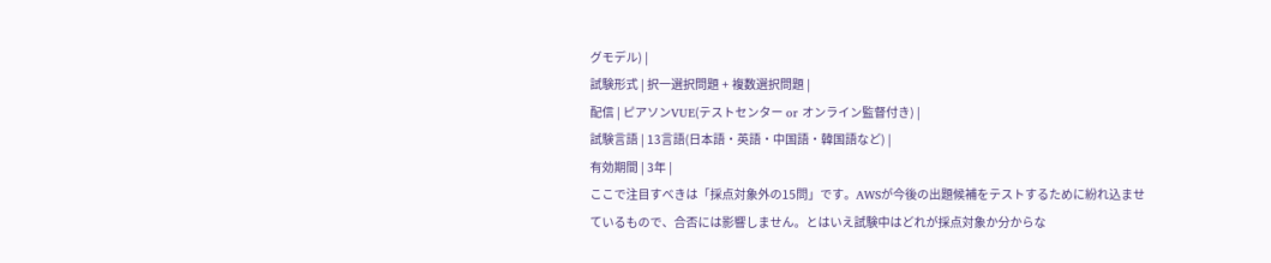グモデル) |
試験形式 | 択一選択問題 + 複数選択問題 |
配信 | ピアソンVUE(テストセンター or オンライン監督付き) |
試験言語 | 13言語(日本語・英語・中国語・韓国語など) |
有効期間 | 3年 |
ここで注目すべきは「採点対象外の15問」です。AWSが今後の出題候補をテストするために紛れ込ませているもので、合否には影響しません。とはいえ試験中はどれが採点対象か分からな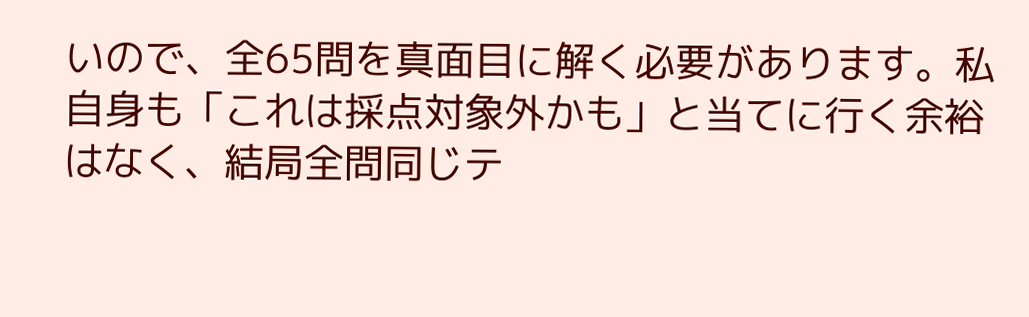いので、全65問を真面目に解く必要があります。私自身も「これは採点対象外かも」と当てに行く余裕はなく、結局全問同じテ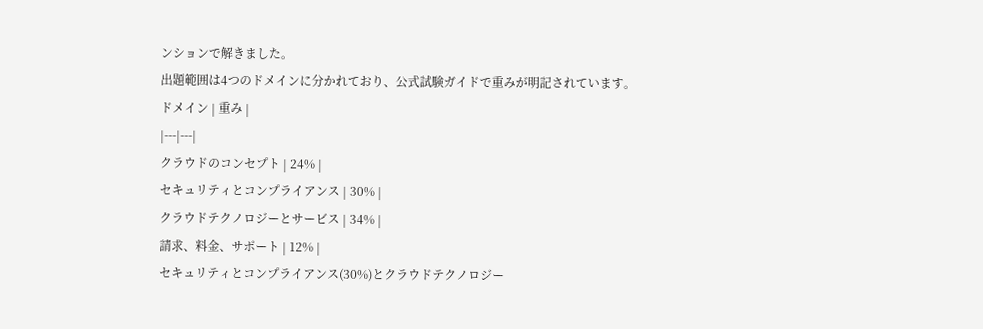ンションで解きました。
出題範囲は4つのドメインに分かれており、公式試験ガイドで重みが明記されています。
ドメイン | 重み |
|---|---|
クラウドのコンセプト | 24% |
セキュリティとコンプライアンス | 30% |
クラウドテクノロジーとサービス | 34% |
請求、料金、サポート | 12% |
セキュリティとコンプライアンス(30%)とクラウドテクノロジー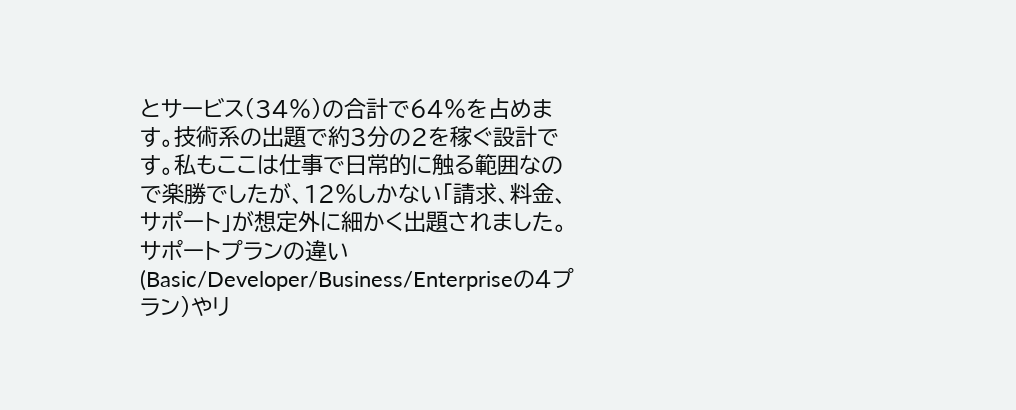とサービス(34%)の合計で64%を占めます。技術系の出題で約3分の2を稼ぐ設計です。私もここは仕事で日常的に触る範囲なので楽勝でしたが、12%しかない「請求、料金、サポート」が想定外に細かく出題されました。サポートプランの違い(Basic/Developer/Business/Enterpriseの4プラン)やリ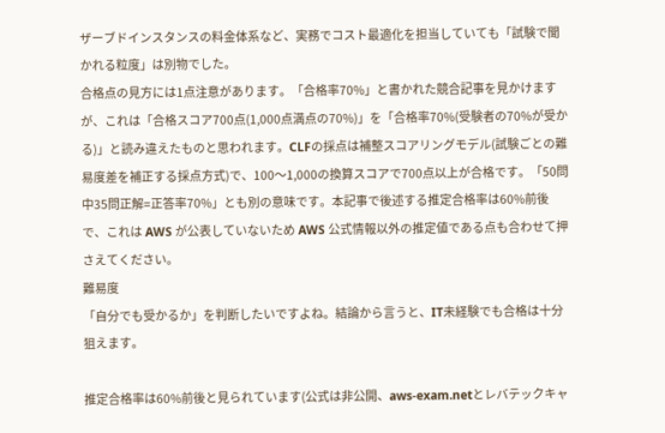ザーブドインスタンスの料金体系など、実務でコスト最適化を担当していても「試験で聞かれる粒度」は別物でした。
合格点の見方には1点注意があります。「合格率70%」と書かれた競合記事を見かけますが、これは「合格スコア700点(1,000点満点の70%)」を「合格率70%(受験者の70%が受かる)」と読み違えたものと思われます。CLFの採点は補整スコアリングモデル(試験ごとの難易度差を補正する採点方式)で、100〜1,000の換算スコアで700点以上が合格です。「50問中35問正解=正答率70%」とも別の意味です。本記事で後述する推定合格率は60%前後で、これは AWS が公表していないため AWS 公式情報以外の推定値である点も合わせて押さえてください。
難易度
「自分でも受かるか」を判断したいですよね。結論から言うと、IT未経験でも合格は十分狙えます。

推定合格率は60%前後と見られています(公式は非公開、aws-exam.netとレバテックキャ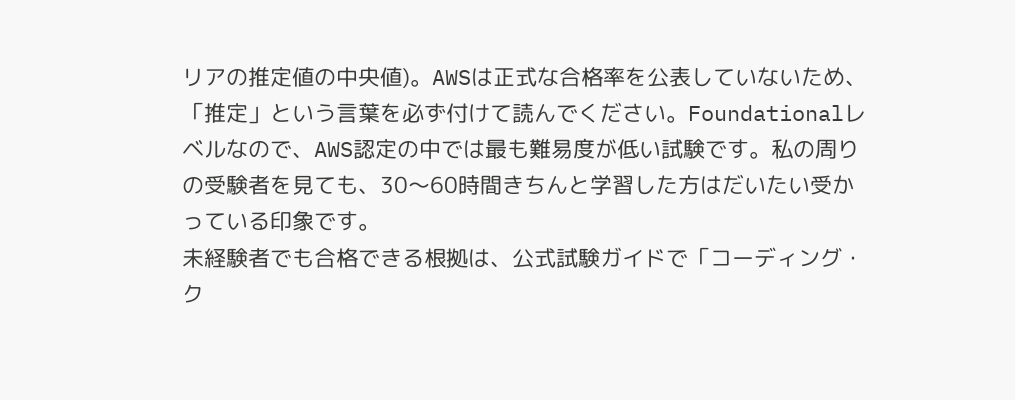リアの推定値の中央値)。AWSは正式な合格率を公表していないため、「推定」という言葉を必ず付けて読んでください。Foundationalレベルなので、AWS認定の中では最も難易度が低い試験です。私の周りの受験者を見ても、30〜60時間きちんと学習した方はだいたい受かっている印象です。
未経験者でも合格できる根拠は、公式試験ガイドで「コーディング・ク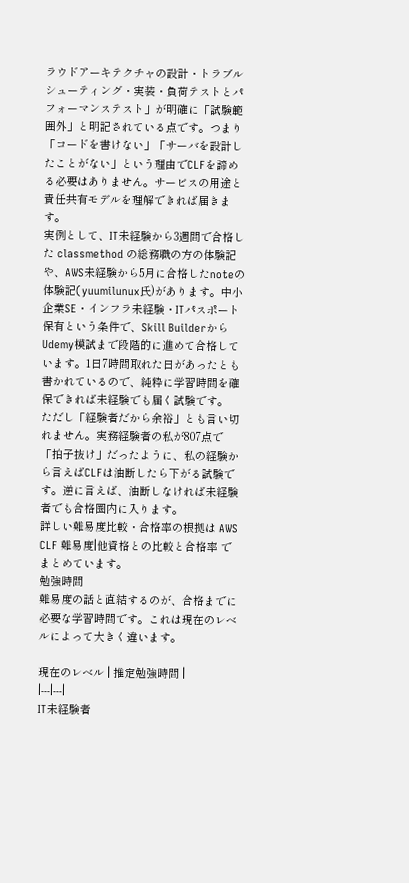ラウドアーキテクチャの設計・トラブルシューティング・実装・負荷テストとパフォーマンステスト」が明確に「試験範囲外」と明記されている点です。つまり「コードを書けない」「サーバを設計したことがない」という理由でCLFを諦める必要はありません。サービスの用途と責任共有モデルを理解できれば届きます。
実例として、IT未経験から3週間で合格した classmethod の総務職の方の体験記 や、AWS未経験から5月に合格したnoteの体験記(yuumilunux氏)があります。中小企業SE・インフラ未経験・ITパスポート保有という条件で、Skill BuilderからUdemy模試まで段階的に進めて合格しています。1日7時間取れた日があったとも書かれているので、純粋に学習時間を確保できれば未経験でも届く試験です。
ただし「経験者だから余裕」とも言い切れません。実務経験者の私が807点で「拍子抜け」だったように、私の経験から言えばCLFは油断したら下がる試験です。逆に言えば、油断しなければ未経験者でも合格圏内に入ります。
詳しい難易度比較・合格率の根拠は AWS CLF 難易度|他資格との比較と合格率 でまとめています。
勉強時間
難易度の話と直結するのが、合格までに必要な学習時間です。これは現在のレベルによって大きく違います。

現在のレベル | 推定勉強時間 |
|---|---|
IT未経験者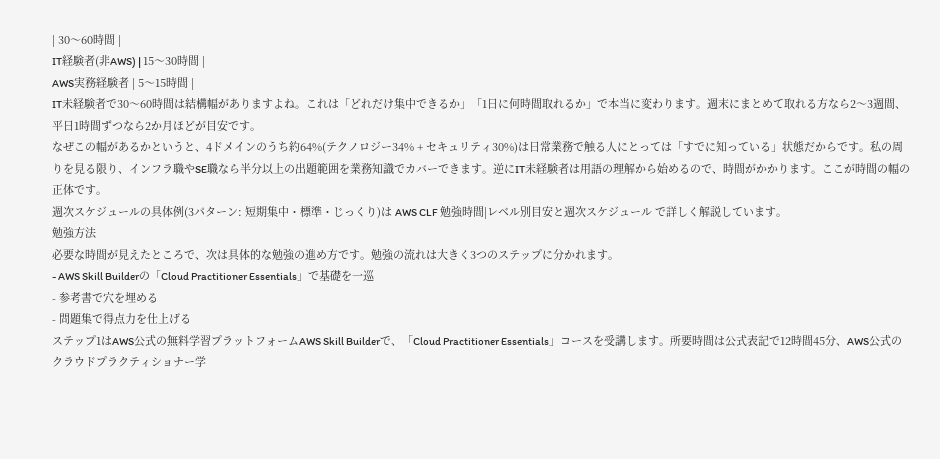| 30〜60時間 |
IT経験者(非AWS) | 15〜30時間 |
AWS実務経験者 | 5〜15時間 |
IT未経験者で30〜60時間は結構幅がありますよね。これは「どれだけ集中できるか」「1日に何時間取れるか」で本当に変わります。週末にまとめて取れる方なら2〜3週間、平日1時間ずつなら2か月ほどが目安です。
なぜこの幅があるかというと、4ドメインのうち約64%(テクノロジー34% + セキュリティ30%)は日常業務で触る人にとっては「すでに知っている」状態だからです。私の周りを見る限り、インフラ職やSE職なら半分以上の出題範囲を業務知識でカバーできます。逆にIT未経験者は用語の理解から始めるので、時間がかかります。ここが時間の幅の正体です。
週次スケジュールの具体例(3パターン: 短期集中・標準・じっくり)は AWS CLF 勉強時間|レベル別目安と週次スケジュール で詳しく解説しています。
勉強方法
必要な時間が見えたところで、次は具体的な勉強の進め方です。勉強の流れは大きく3つのステップに分かれます。
- AWS Skill Builderの「Cloud Practitioner Essentials」で基礎を一巡
- 参考書で穴を埋める
- 問題集で得点力を仕上げる
ステップ1はAWS公式の無料学習プラットフォームAWS Skill Builderで、「Cloud Practitioner Essentials」コースを受講します。所要時間は公式表記で12時間45分、AWS公式のクラウドプラクティショナー学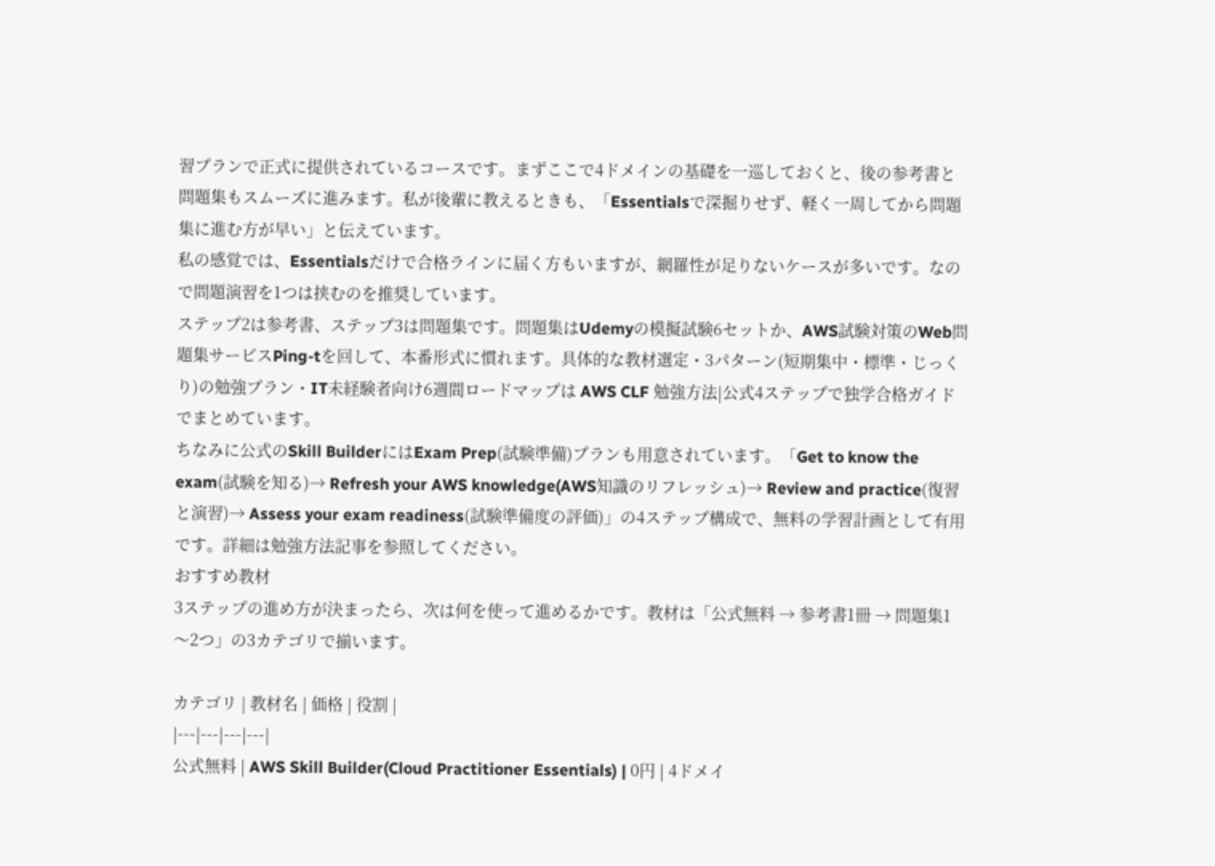習プランで正式に提供されているコースです。まずここで4ドメインの基礎を一巡しておくと、後の参考書と問題集もスムーズに進みます。私が後輩に教えるときも、「Essentialsで深掘りせず、軽く一周してから問題集に進む方が早い」と伝えています。
私の感覚では、Essentialsだけで合格ラインに届く方もいますが、網羅性が足りないケースが多いです。なので問題演習を1つは挟むのを推奨しています。
ステップ2は参考書、ステップ3は問題集です。問題集はUdemyの模擬試験6セットか、AWS試験対策のWeb問題集サービスPing-tを回して、本番形式に慣れます。具体的な教材選定・3パターン(短期集中・標準・じっくり)の勉強プラン・IT未経験者向け6週間ロードマップは AWS CLF 勉強方法|公式4ステップで独学合格ガイド でまとめています。
ちなみに公式のSkill BuilderにはExam Prep(試験準備)プランも用意されています。「Get to know the exam(試験を知る)→ Refresh your AWS knowledge(AWS知識のリフレッシュ)→ Review and practice(復習と演習)→ Assess your exam readiness(試験準備度の評価)」の4ステップ構成で、無料の学習計画として有用です。詳細は勉強方法記事を参照してください。
おすすめ教材
3ステップの進め方が決まったら、次は何を使って進めるかです。教材は「公式無料 → 参考書1冊 → 問題集1〜2つ」の3カテゴリで揃います。

カテゴリ | 教材名 | 価格 | 役割 |
|---|---|---|---|
公式無料 | AWS Skill Builder(Cloud Practitioner Essentials) | 0円 | 4ドメイ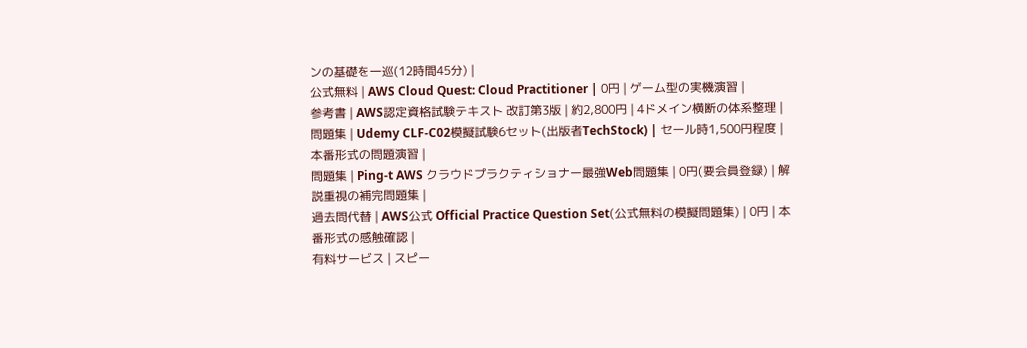ンの基礎を一巡(12時間45分) |
公式無料 | AWS Cloud Quest: Cloud Practitioner | 0円 | ゲーム型の実機演習 |
参考書 | AWS認定資格試験テキスト 改訂第3版 | 約2,800円 | 4ドメイン横断の体系整理 |
問題集 | Udemy CLF-C02模擬試験6セット(出版者TechStock) | セール時1,500円程度 | 本番形式の問題演習 |
問題集 | Ping-t AWS クラウドプラクティショナー最強Web問題集 | 0円(要会員登録) | 解説重視の補完問題集 |
過去問代替 | AWS公式 Official Practice Question Set(公式無料の模擬問題集) | 0円 | 本番形式の感触確認 |
有料サービス | スピー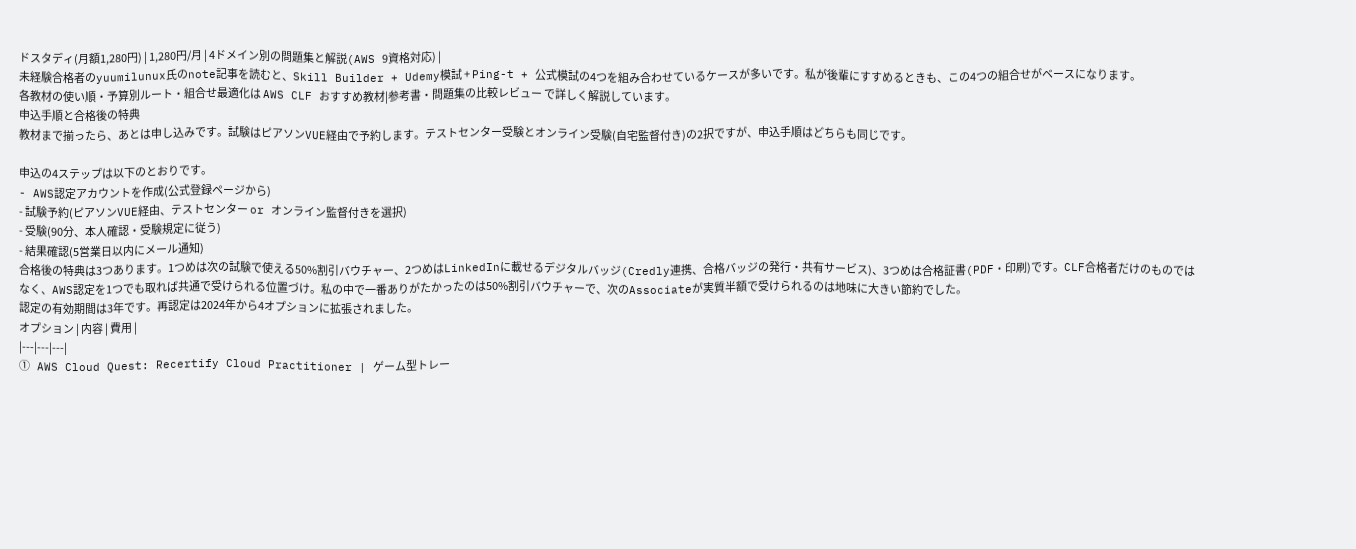ドスタディ(月額1,280円) | 1,280円/月 | 4ドメイン別の問題集と解説(AWS 9資格対応) |
未経験合格者のyuumilunux氏のnote記事を読むと、Skill Builder + Udemy模試 + Ping-t + 公式模試の4つを組み合わせているケースが多いです。私が後輩にすすめるときも、この4つの組合せがベースになります。
各教材の使い順・予算別ルート・組合せ最適化は AWS CLF おすすめ教材|参考書・問題集の比較レビュー で詳しく解説しています。
申込手順と合格後の特典
教材まで揃ったら、あとは申し込みです。試験はピアソンVUE経由で予約します。テストセンター受験とオンライン受験(自宅監督付き)の2択ですが、申込手順はどちらも同じです。

申込の4ステップは以下のとおりです。
- AWS認定アカウントを作成(公式登録ページから)
- 試験予約(ピアソンVUE経由、テストセンター or オンライン監督付きを選択)
- 受験(90分、本人確認・受験規定に従う)
- 結果確認(5営業日以内にメール通知)
合格後の特典は3つあります。1つめは次の試験で使える50%割引バウチャー、2つめはLinkedInに載せるデジタルバッジ(Credly連携、合格バッジの発行・共有サービス)、3つめは合格証書(PDF・印刷)です。CLF合格者だけのものではなく、AWS認定を1つでも取れば共通で受けられる位置づけ。私の中で一番ありがたかったのは50%割引バウチャーで、次のAssociateが実質半額で受けられるのは地味に大きい節約でした。
認定の有効期間は3年です。再認定は2024年から4オプションに拡張されました。
オプション | 内容 | 費用 |
|---|---|---|
① AWS Cloud Quest: Recertify Cloud Practitioner | ゲーム型トレー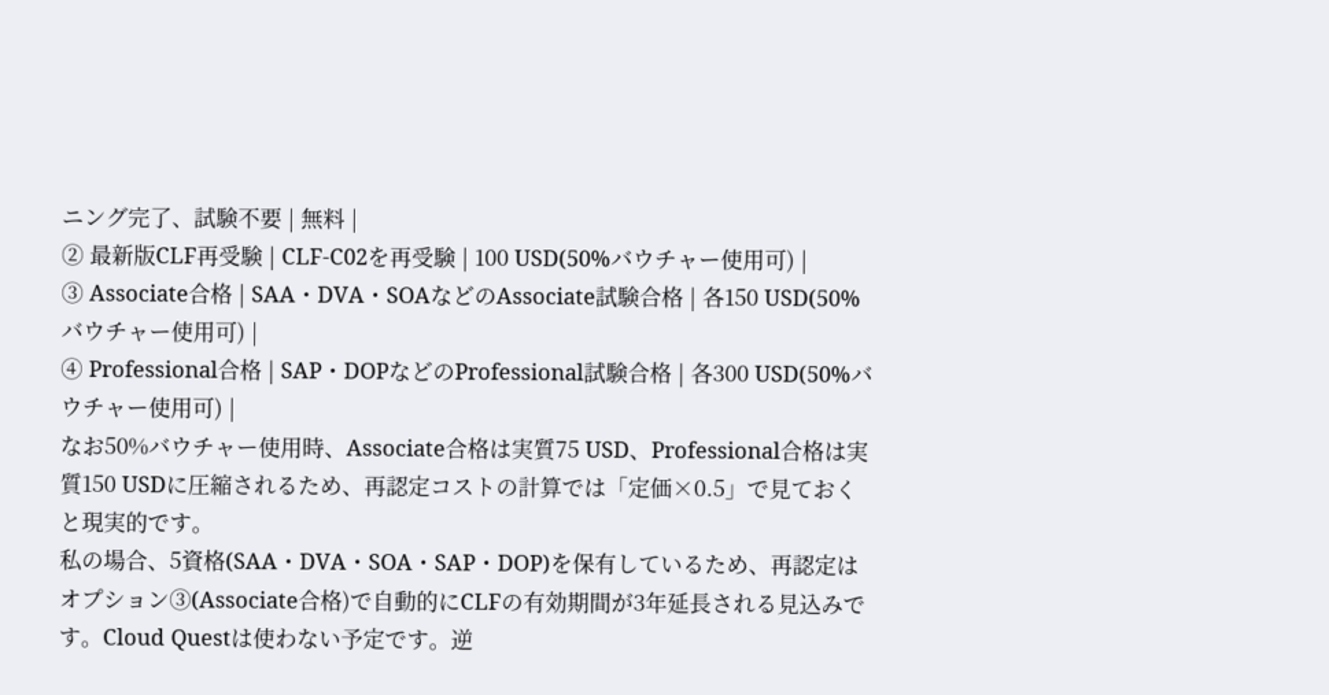ニング完了、試験不要 | 無料 |
② 最新版CLF再受験 | CLF-C02を再受験 | 100 USD(50%バウチャー使用可) |
③ Associate合格 | SAA・DVA・SOAなどのAssociate試験合格 | 各150 USD(50%バウチャー使用可) |
④ Professional合格 | SAP・DOPなどのProfessional試験合格 | 各300 USD(50%バウチャー使用可) |
なお50%バウチャー使用時、Associate合格は実質75 USD、Professional合格は実質150 USDに圧縮されるため、再認定コストの計算では「定価×0.5」で見ておくと現実的です。
私の場合、5資格(SAA・DVA・SOA・SAP・DOP)を保有しているため、再認定はオプション③(Associate合格)で自動的にCLFの有効期間が3年延長される見込みです。Cloud Questは使わない予定です。逆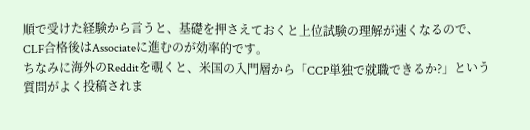順で受けた経験から言うと、基礎を押さえておくと上位試験の理解が速くなるので、CLF合格後はAssociateに進むのが効率的です。
ちなみに海外のRedditを覗くと、米国の入門層から「CCP単独で就職できるか?」という質問がよく投稿されま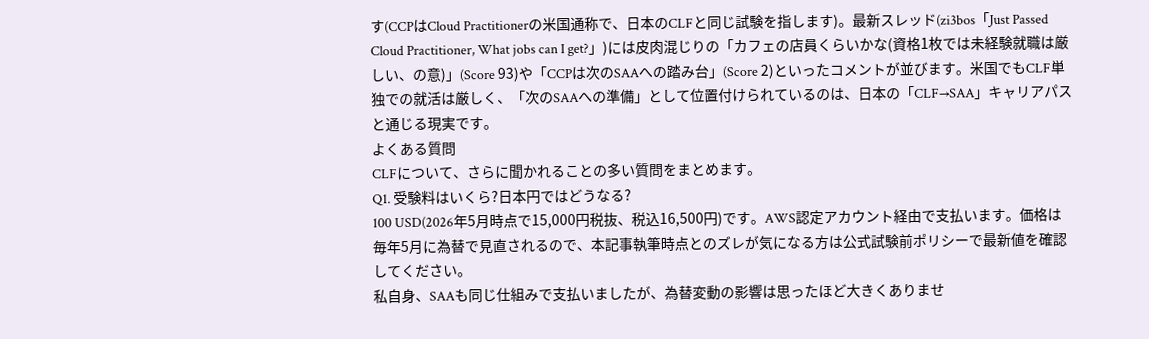す(CCPはCloud Practitionerの米国通称で、日本のCLFと同じ試験を指します)。最新スレッド(zi3bos「Just Passed Cloud Practitioner, What jobs can I get?」)には皮肉混じりの「カフェの店員くらいかな(資格1枚では未経験就職は厳しい、の意)」(Score 93)や「CCPは次のSAAへの踏み台」(Score 2)といったコメントが並びます。米国でもCLF単独での就活は厳しく、「次のSAAへの準備」として位置付けられているのは、日本の「CLF→SAA」キャリアパスと通じる現実です。
よくある質問
CLFについて、さらに聞かれることの多い質問をまとめます。
Q1. 受験料はいくら?日本円ではどうなる?
100 USD(2026年5月時点で15,000円税抜、税込16,500円)です。AWS認定アカウント経由で支払います。価格は毎年5月に為替で見直されるので、本記事執筆時点とのズレが気になる方は公式試験前ポリシーで最新値を確認してください。
私自身、SAAも同じ仕組みで支払いましたが、為替変動の影響は思ったほど大きくありませ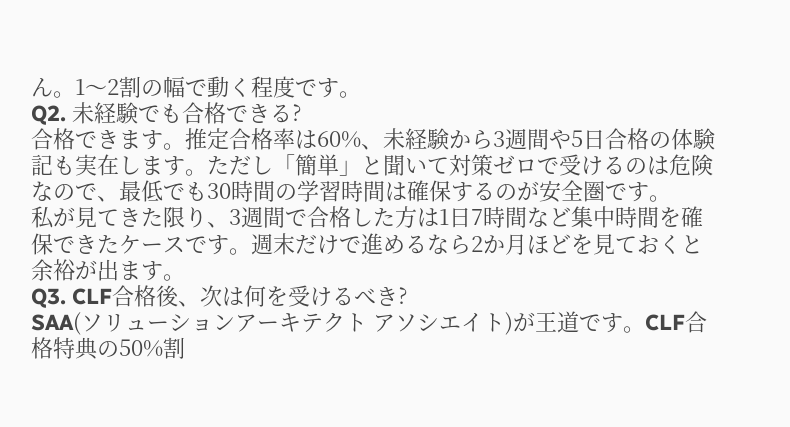ん。1〜2割の幅で動く程度です。
Q2. 未経験でも合格できる?
合格できます。推定合格率は60%、未経験から3週間や5日合格の体験記も実在します。ただし「簡単」と聞いて対策ゼロで受けるのは危険なので、最低でも30時間の学習時間は確保するのが安全圏です。
私が見てきた限り、3週間で合格した方は1日7時間など集中時間を確保できたケースです。週末だけで進めるなら2か月ほどを見ておくと余裕が出ます。
Q3. CLF合格後、次は何を受けるべき?
SAA(ソリューションアーキテクト アソシエイト)が王道です。CLF合格特典の50%割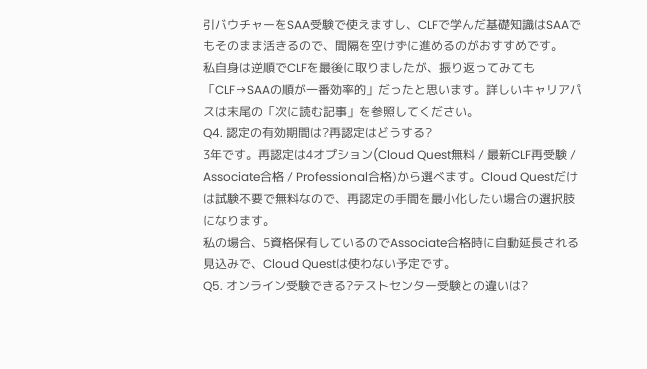引バウチャーをSAA受験で使えますし、CLFで学んだ基礎知識はSAAでもそのまま活きるので、間隔を空けずに進めるのがおすすめです。
私自身は逆順でCLFを最後に取りましたが、振り返ってみても「CLF→SAAの順が一番効率的」だったと思います。詳しいキャリアパスは末尾の「次に読む記事」を参照してください。
Q4. 認定の有効期間は?再認定はどうする?
3年です。再認定は4オプション(Cloud Quest無料 / 最新CLF再受験 / Associate合格 / Professional合格)から選べます。Cloud Questだけは試験不要で無料なので、再認定の手間を最小化したい場合の選択肢になります。
私の場合、5資格保有しているのでAssociate合格時に自動延長される見込みで、Cloud Questは使わない予定です。
Q5. オンライン受験できる?テストセンター受験との違いは?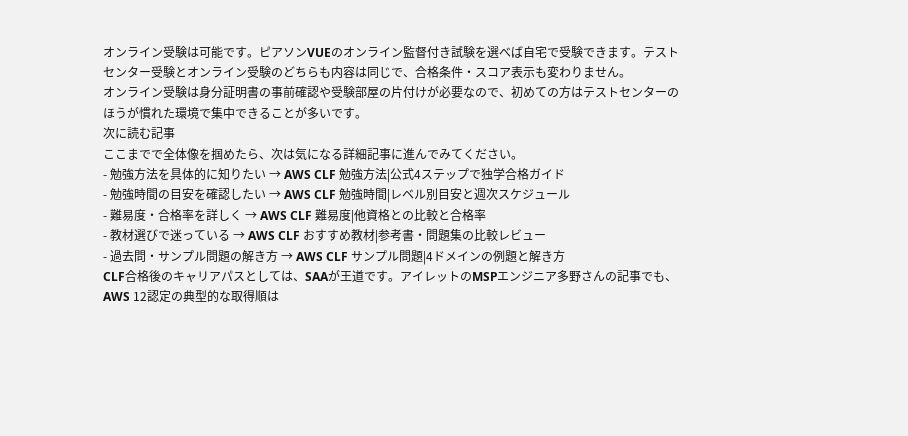オンライン受験は可能です。ピアソンVUEのオンライン監督付き試験を選べば自宅で受験できます。テストセンター受験とオンライン受験のどちらも内容は同じで、合格条件・スコア表示も変わりません。
オンライン受験は身分証明書の事前確認や受験部屋の片付けが必要なので、初めての方はテストセンターのほうが慣れた環境で集中できることが多いです。
次に読む記事
ここまでで全体像を掴めたら、次は気になる詳細記事に進んでみてください。
- 勉強方法を具体的に知りたい → AWS CLF 勉強方法|公式4ステップで独学合格ガイド
- 勉強時間の目安を確認したい → AWS CLF 勉強時間|レベル別目安と週次スケジュール
- 難易度・合格率を詳しく → AWS CLF 難易度|他資格との比較と合格率
- 教材選びで迷っている → AWS CLF おすすめ教材|参考書・問題集の比較レビュー
- 過去問・サンプル問題の解き方 → AWS CLF サンプル問題|4ドメインの例題と解き方
CLF合格後のキャリアパスとしては、SAAが王道です。アイレットのMSPエンジニア多野さんの記事でも、AWS 12認定の典型的な取得順は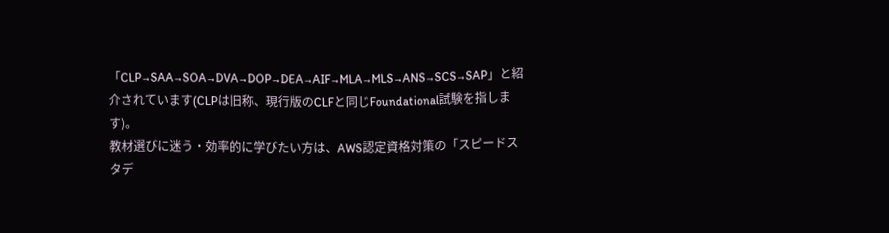「CLP→SAA→SOA→DVA→DOP→DEA→AIF→MLA→MLS→ANS→SCS→SAP」と紹介されています(CLPは旧称、現行版のCLFと同じFoundational試験を指します)。
教材選びに迷う・効率的に学びたい方は、AWS認定資格対策の「スピードスタデ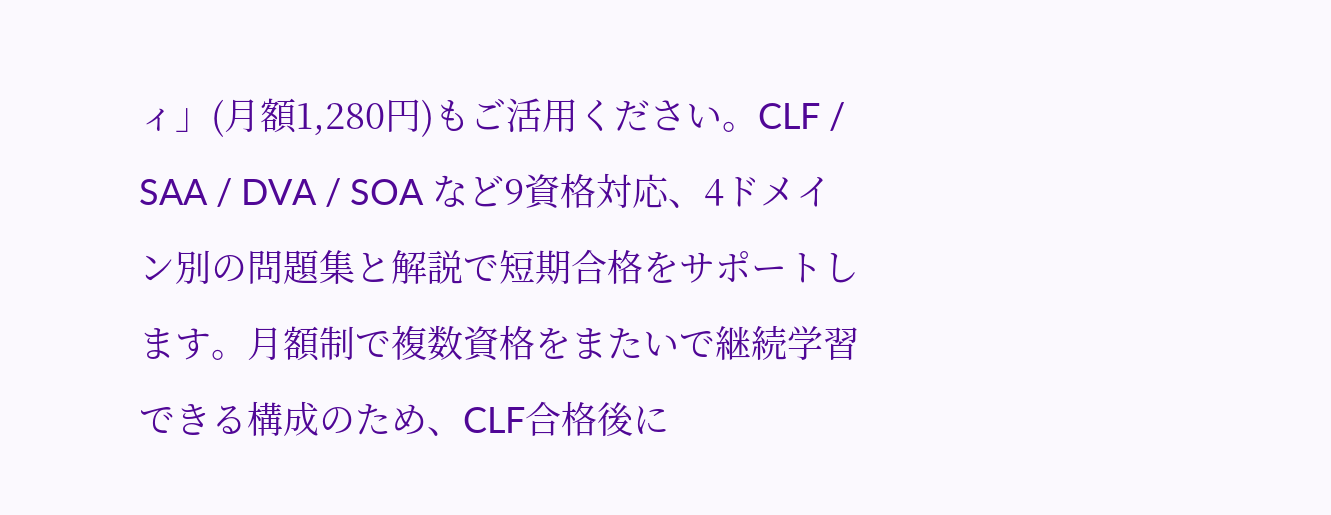ィ」(月額1,280円)もご活用ください。CLF / SAA / DVA / SOA など9資格対応、4ドメイン別の問題集と解説で短期合格をサポートします。月額制で複数資格をまたいで継続学習できる構成のため、CLF合格後に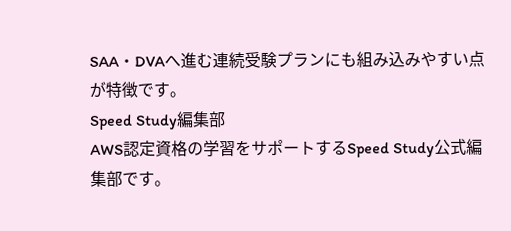SAA・DVAへ進む連続受験プランにも組み込みやすい点が特徴です。
Speed Study編集部
AWS認定資格の学習をサポートするSpeed Study公式編集部です。